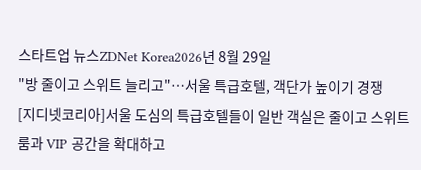스타트업 뉴스ZDNet Korea2026년 8월 29일
"방 줄이고 스위트 늘리고"…서울 특급호텔, 객단가 높이기 경쟁
[지디넷코리아]서울 도심의 특급호텔들이 일반 객실은 줄이고 스위트룸과 VIP 공간을 확대하고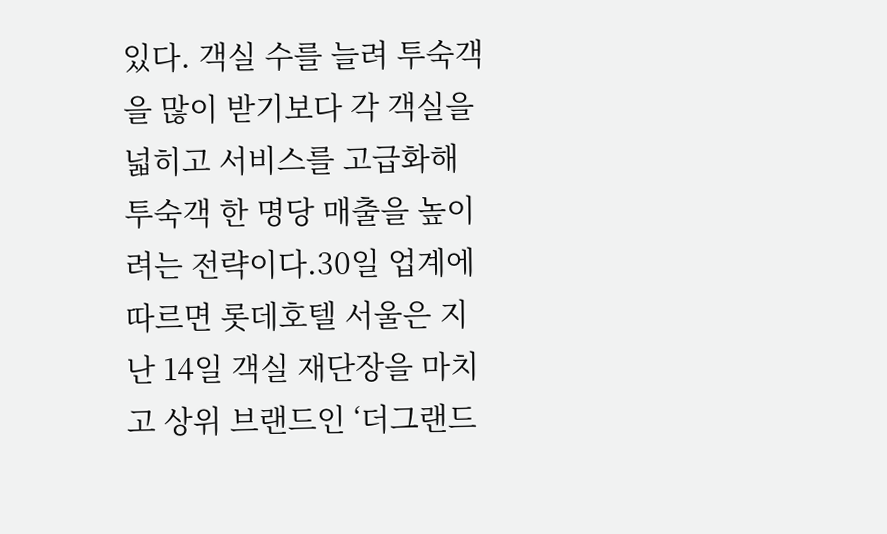있다. 객실 수를 늘려 투숙객을 많이 받기보다 각 객실을 넓히고 서비스를 고급화해 투숙객 한 명당 매출을 높이려는 전략이다.30일 업계에 따르면 롯데호텔 서울은 지난 14일 객실 재단장을 마치고 상위 브랜드인 ‘더그랜드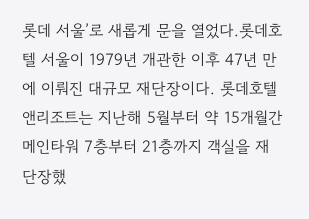롯데 서울’로 새롭게 문을 열었다.롯데호텔 서울이 1979년 개관한 이후 47년 만에 이뤄진 대규모 재단장이다. 롯데호텔앤리조트는 지난해 5월부터 약 15개월간 메인타워 7층부터 21층까지 객실을 재단장했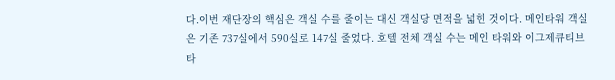다.이번 재단장의 핵심은 객실 수를 줄이는 대신 객실당 면적을 넓힌 것이다. 메인타워 객실은 기존 737실에서 590실로 147실 줄었다. 호텔 전체 객실 수는 메인 타워와 이그제큐티브 타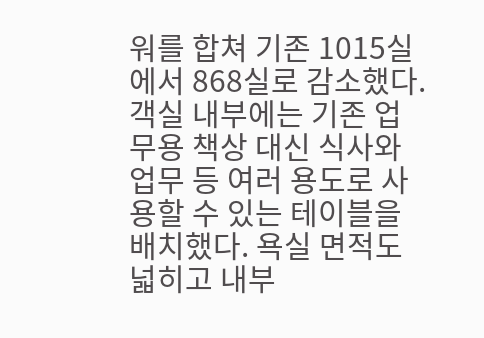워를 합쳐 기존 1015실에서 868실로 감소했다.객실 내부에는 기존 업무용 책상 대신 식사와 업무 등 여러 용도로 사용할 수 있는 테이블을 배치했다. 욕실 면적도 넓히고 내부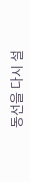동선을 다시 설